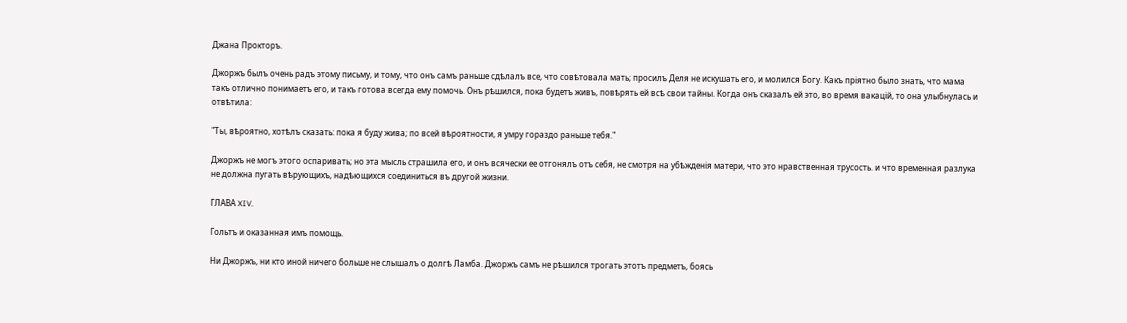Джана Прокторъ.

Джоржъ былъ очень радъ этому письму, и тому, что онъ самъ раньше сдѣлалъ все, что совѣтовала мать; просилъ Деля не искушать его, и молился Богу. Какъ пріятно было знать, что мама такъ отлично понимаетъ его, и такъ готова всегда ему помочь. Онъ рѣшился, пока будетъ живъ, повѣрять ей всѣ свои тайны. Когда онъ сказалъ ей это, во время вакацій, то она улыбнулась и отвѣтила:

"Ты, вѣроятно, хотѣлъ сказать: пока я буду жива; по всей вѣроятности, я умру гораздо раньше тебя."

Джоржъ не могъ этого оспаривать; но эта мысль страшила его, и онъ всячески ее отгонялъ отъ себя, не смотря на убѣжденія матери, что это нравственная трусость. и что временная разлука не должна пугать вѣрующихъ, надѣющихся соединиться въ другой жизни.

ГЛАВА XIV.

Гольтъ и оказанная имъ помощь.

Ни Джоржъ, ни кто иной ничего больше не слышалъ о долгѣ Ламба. Джоржъ самъ не рѣшился трогать этотъ предметъ, боясь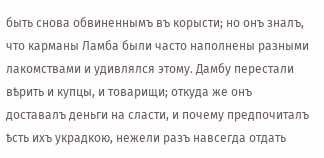быть снова обвиненнымъ въ корысти; но онъ зналъ, что карманы Ламба были часто наполнены разными лакомствами и удивлялся этому. Дамбу перестали вѣрить и купцы, и товарищи; откуда же онъ доставалъ деньги на сласти, и почему предпочиталъ ѣсть ихъ украдкою, нежели разъ навсегда отдать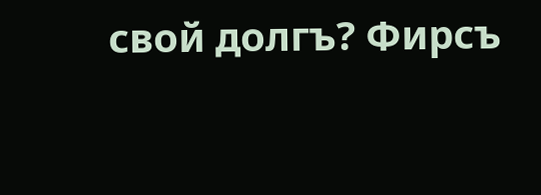свой долгъ? Фирсъ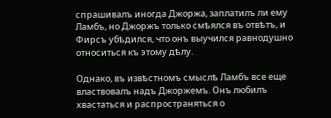спрашивалъ иногда Джоржа, заплатилъ ли ему Ламбъ, но Джоржъ только смѣялся въ отвѣтъ, и Фирсъ убѣдился, что онъ выучился равнодушно относиться къ этому дѣлу.

Однако, въ извѣстномъ смыслѣ Ламбъ все еще властвовалъ надъ Джоржемъ. Онъ любилъ хвастаться и распространяться о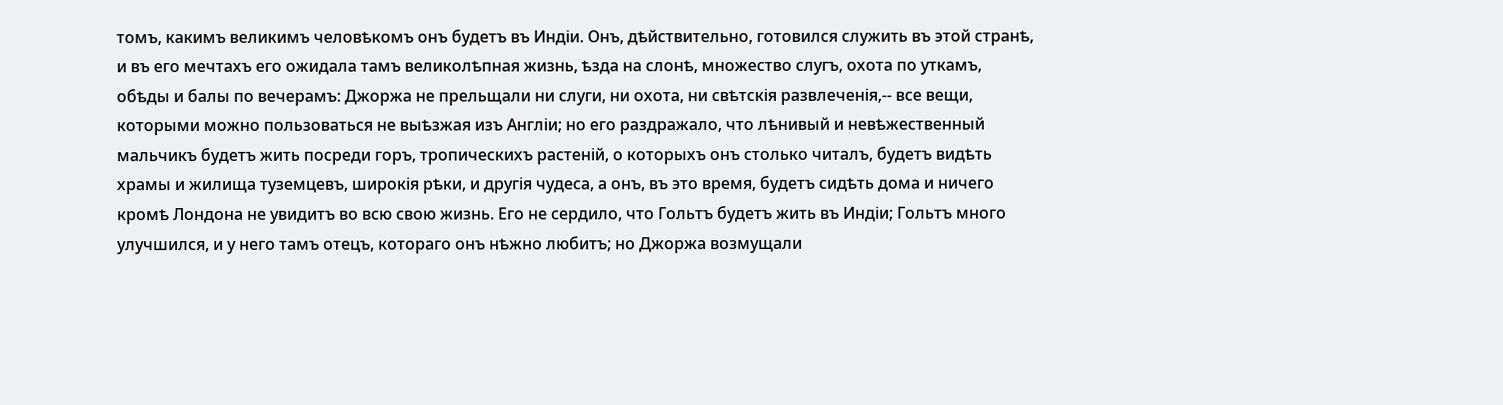томъ, какимъ великимъ человѣкомъ онъ будетъ въ Индіи. Онъ, дѣйствительно, готовился служить въ этой странѣ, и въ его мечтахъ его ожидала тамъ великолѣпная жизнь, ѣзда на слонѣ, множество слугъ, охота по уткамъ, обѣды и балы по вечерамъ: Джоржа не прельщали ни слуги, ни охота, ни свѣтскія развлеченія,-- все вещи, которыми можно пользоваться не выѣзжая изъ Англіи; но его раздражало, что лѣнивый и невѣжественный мальчикъ будетъ жить посреди горъ, тропическихъ растеній, о которыхъ онъ столько читалъ, будетъ видѣть храмы и жилища туземцевъ, широкія рѣки, и другія чудеса, а онъ, въ это время, будетъ сидѣть дома и ничего кромѣ Лондона не увидитъ во всю свою жизнь. Его не сердило, что Гольтъ будетъ жить въ Индіи; Гольтъ много улучшился, и у него тамъ отецъ, котораго онъ нѣжно любитъ; но Джоржа возмущали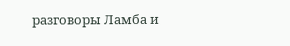разговоры Ламба и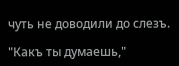чуть не доводили до слезъ.

"Какъ ты думаешь,"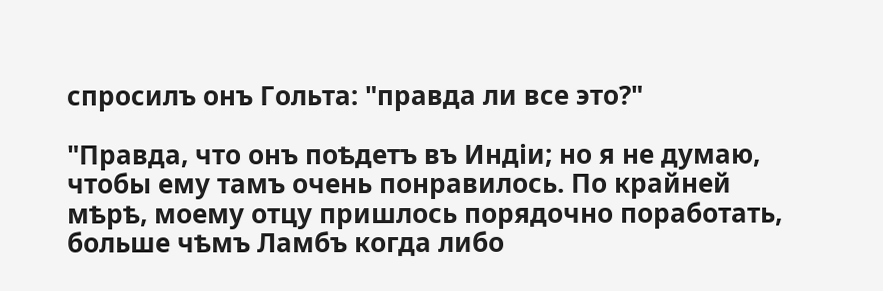спросилъ онъ Гольта: "правда ли все это?"

"Правда, что онъ поѣдетъ въ Индіи; но я не думаю, чтобы ему тамъ очень понравилось. По крайней мѣрѣ, моему отцу пришлось порядочно поработать, больше чѣмъ Ламбъ когда либо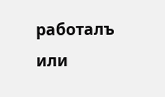работалъ или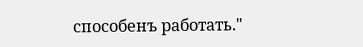способенъ работать."